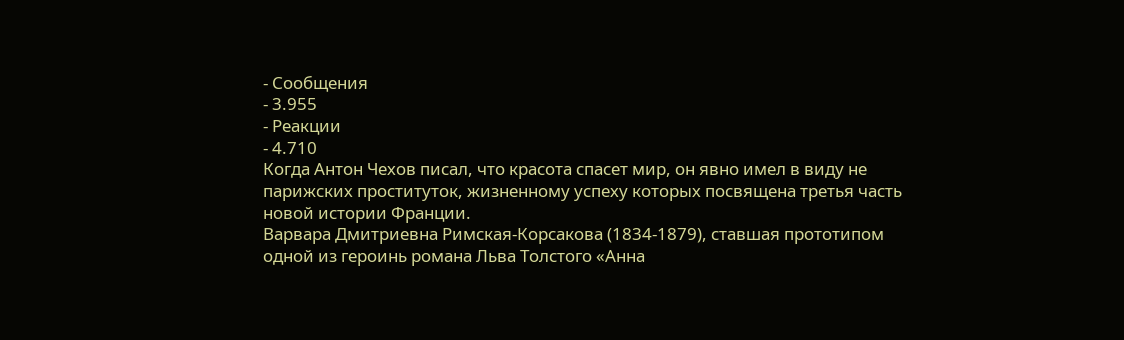- Сообщения
- 3.955
- Реакции
- 4.710
Когда Антон Чехов писал, что красота спасет мир, он явно имел в виду не парижских проституток, жизненному успеху которых посвящена третья часть новой истории Франции.
Варвара Дмитриевна Римская-Корсакова (1834-1879), ставшая прототипом одной из героинь романа Льва Толстого «Анна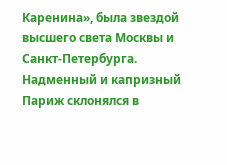Каренина», была звездой высшего света Москвы и Санкт-Петербурга.
Надменный и капризный Париж склонялся в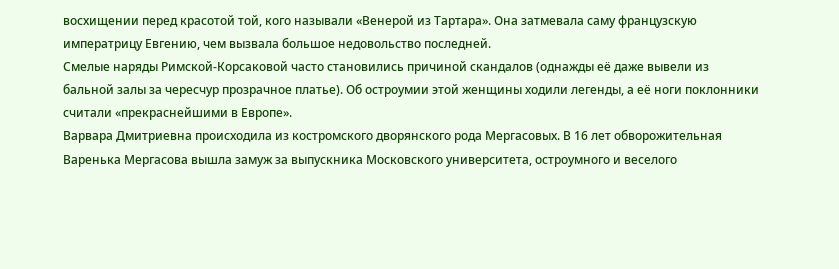восхищении перед красотой той, кого называли «Венерой из Тартара». Она затмевала саму французскую императрицу Евгению, чем вызвала большое недовольство последней.
Смелые наряды Римской-Корсаковой часто становились причиной скандалов (однажды её даже вывели из бальной залы за чересчур прозрачное платье). Об остроумии этой женщины ходили легенды, а её ноги поклонники считали «прекраснейшими в Европе».
Варвара Дмитриевна происходила из костромского дворянского рода Мергасовых. В 16 лет обворожительная Варенька Мергасова вышла замуж за выпускника Московского университета, остроумного и веселого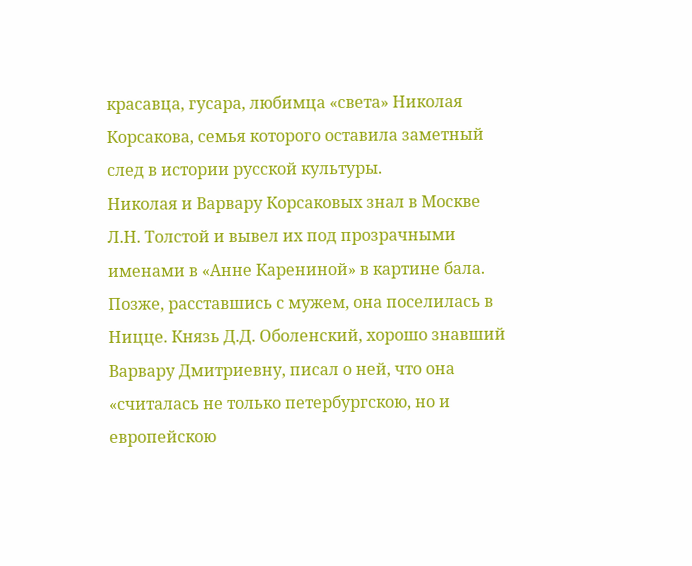красавца, гусара, любимца «света» Николая Корсакова, семья которого оставила заметный след в истории русской культуры.
Николая и Варвару Корсаковых знал в Москве Л.Н. Толстой и вывел их под прозрачными именами в «Анне Карениной» в картине бала.
Позже, расставшись с мужем, она поселилась в Ницце. Князь Д.Д. Оболенский, хорошо знавший Варвару Дмитриевну, писал о ней, что она «считалась не только петербургскою, но и европейскою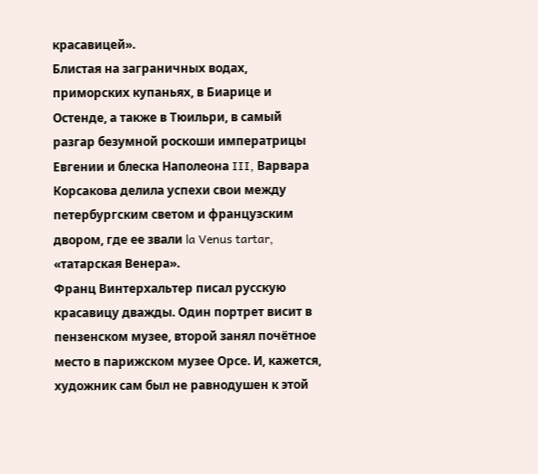красавицей».
Блистая на заграничных водах, приморских купаньях, в Биарице и Остенде, а также в Тюильри, в самый разгар безумной роскоши императрицы Евгении и блеска Наполеона III, Варвара Корсакова делила успехи свои между петербургским светом и французским двором, где ее звали la Venus tartar, «татарская Венера».
Франц Винтерхальтер писал русскую красавицу дважды. Один портрет висит в пензенском музее, второй занял почётное место в парижском музее Орсе. И, кажется, художник сам был не равнодушен к этой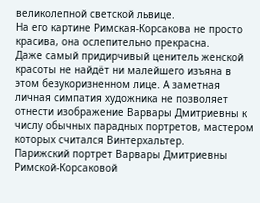великолепной светской львице.
На его картине Римская-Корсакова не просто красива, она ослепительно прекрасна.
Даже самый придирчивый ценитель женской красоты не найдёт ни малейшего изъяна в этом безукоризненном лице. А заметная личная симпатия художника не позволяет отнести изображение Варвары Дмитриевны к числу обычных парадных портретов, мастером которых считался Винтерхальтер.
Парижский портрет Варвары Дмитриевны Римской-Корсаковой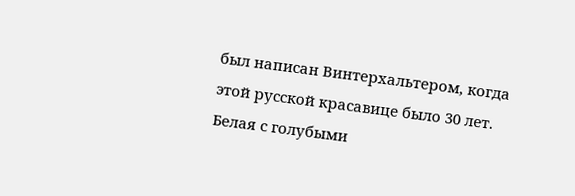был написан Винтерхальтером, когда этой русской красавице было 30 лет. Белая с голубыми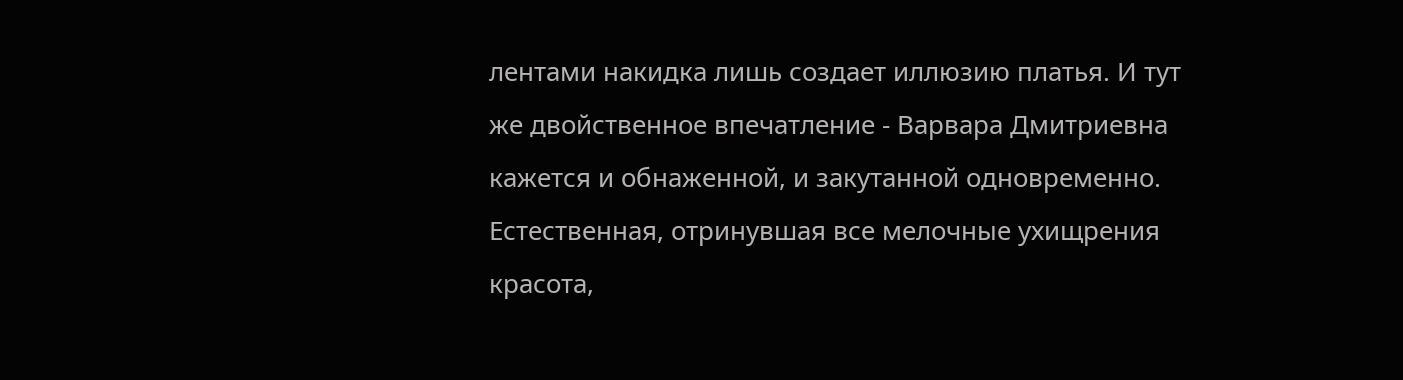лентами накидка лишь создает иллюзию платья. И тут же двойственное впечатление - Варвара Дмитриевна кажется и обнаженной, и закутанной одновременно. Естественная, отринувшая все мелочные ухищрения красота,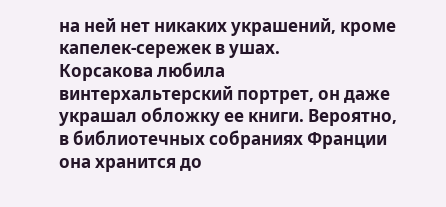на ней нет никаких украшений, кроме капелек-сережек в ушах.
Корсакова любила винтерхальтерский портрет, он даже украшал обложку ее книги. Вероятно, в библиотечных собраниях Франции она хранится до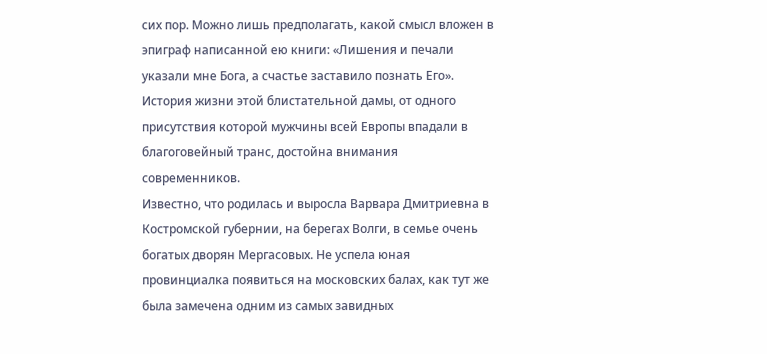сих пор. Можно лишь предполагать, какой смысл вложен в эпиграф написанной ею книги: «Лишения и печали указали мне Бога, а счастье заставило познать Его».
История жизни этой блистательной дамы, от одного присутствия которой мужчины всей Европы впадали в благоговейный транс, достойна внимания современников.
Известно, что родилась и выросла Варвара Дмитриевна в Костромской губернии, на берегах Волги, в семье очень богатых дворян Мергасовых. Не успела юная провинциалка появиться на московских балах, как тут же была замечена одним из самых завидных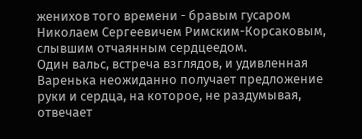женихов того времени - бравым гусаром Николаем Сергеевичем Римским-Корсаковым, слывшим отчаянным сердцеедом.
Один вальс, встреча взглядов, и удивленная Варенька неожиданно получает предложение руки и сердца, на которое, не раздумывая, отвечает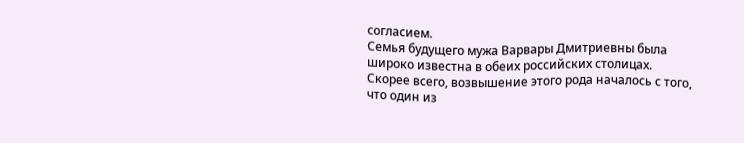согласием.
Семья будущего мужа Варвары Дмитриевны была широко известна в обеих российских столицах. Скорее всего, возвышение этого рода началось с того, что один из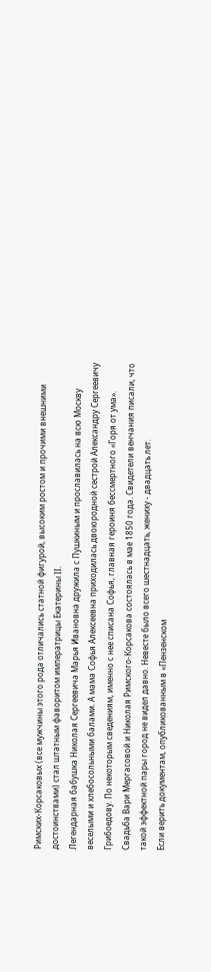Римских-Корсаковых (все мужчины этого рода отличались статной фигурой, высоким ростом и прочими внешними достоинствами) стал штатным фаворитом императрицы Екатерины II.
Легендарная бабушка Николая Сергеевича Марья Ивановна дружила с Пушкиным и прославилась на всю Москву веселыми и хлебосольными балами. А мама Софья Алексеевна приходилась двоюродной сестрой Александру Сергеевичу Грибоедову. По некоторым сведениям, именно с нее списана Софья, главная героиня бессмертного «Горя от ума».
Свадьба Вари Мергасовой и Николая Римского-Корсакова состоялась в мае 1850 года. Свидетели венчания писали, что такой эффектной пары город не видел давно. Невесте было всего шестнадцать, жениху - двадцать лет.
Если верить документам, опубликованным в «Пензенском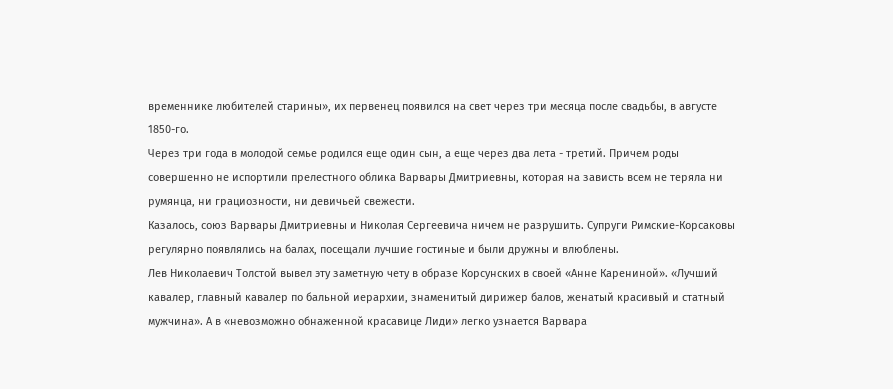временнике любителей старины», их первенец появился на свет через три месяца после свадьбы, в августе 1850-го.
Через три года в молодой семье родился еще один сын, а еще через два лета - третий. Причем роды совершенно не испортили прелестного облика Варвары Дмитриевны, которая на зависть всем не теряла ни румянца, ни грациозности, ни девичьей свежести.
Казалось, союз Варвары Дмитриевны и Николая Сергеевича ничем не разрушить. Супруги Римские-Корсаковы регулярно появлялись на балах, посещали лучшие гостиные и были дружны и влюблены.
Лев Николаевич Толстой вывел эту заметную чету в образе Корсунских в своей «Анне Карениной». «Лучший кавалер, главный кавалер по бальной иерархии, знаменитый дирижер балов, женатый красивый и статный мужчина». А в «невозможно обнаженной красавице Лиди» легко узнается Варвара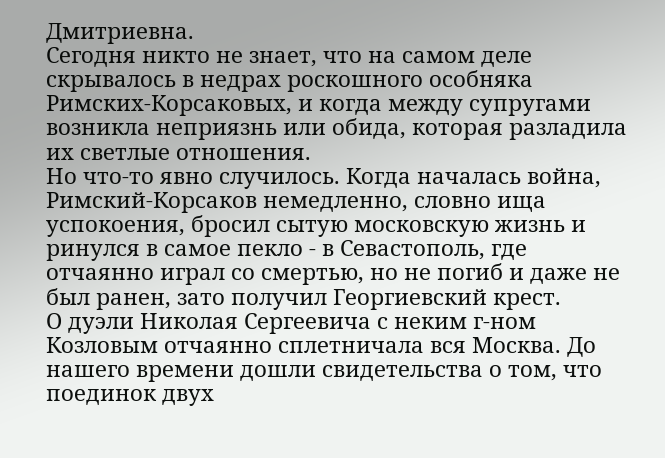Дмитриевна.
Сегодня никто не знает, что на самом деле скрывалось в недрах роскошного особняка Римских-Корсаковых, и когда между супругами возникла неприязнь или обида, которая разладила их светлые отношения.
Но что-то явно случилось. Когда началась война, Римский-Корсаков немедленно, словно ища успокоения, бросил сытую московскую жизнь и ринулся в самое пекло - в Севастополь, где отчаянно играл со смертью, но не погиб и даже не был ранен, зато получил Георгиевский крест.
О дуэли Николая Сергеевича с неким г-ном Козловым отчаянно сплетничала вся Москва. До нашего времени дошли свидетельства о том, что поединок двух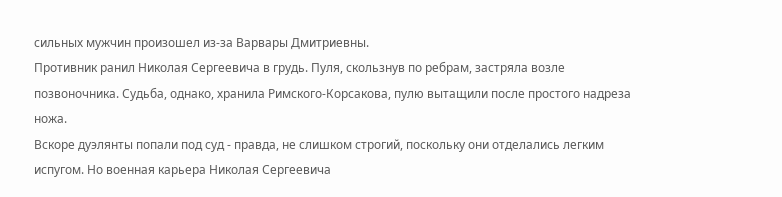сильных мужчин произошел из-за Варвары Дмитриевны.
Противник ранил Николая Сергеевича в грудь. Пуля, скользнув по ребрам, застряла возле позвоночника. Судьба, однако, хранила Римского-Корсакова, пулю вытащили после простого надреза ножа.
Вскоре дуэлянты попали под суд - правда, не слишком строгий, поскольку они отделались легким испугом. Но военная карьера Николая Сергеевича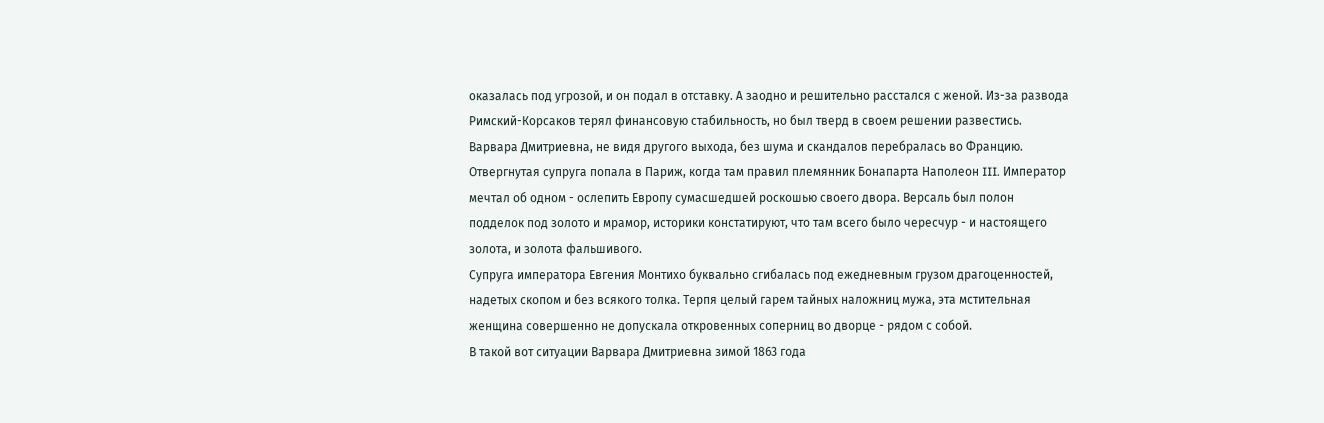оказалась под угрозой, и он подал в отставку. А заодно и решительно расстался с женой. Из-за развода Римский-Корсаков терял финансовую стабильность, но был тверд в своем решении развестись.
Варвара Дмитриевна, не видя другого выхода, без шума и скандалов перебралась во Францию.
Отвергнутая супруга попала в Париж, когда там правил племянник Бонапарта Наполеон III. Император мечтал об одном - ослепить Европу сумасшедшей роскошью своего двора. Версаль был полон подделок под золото и мрамор, историки констатируют, что там всего было чересчур - и настоящего золота, и золота фальшивого.
Супруга императора Евгения Монтихо буквально сгибалась под ежедневным грузом драгоценностей, надетых скопом и без всякого толка. Терпя целый гарем тайных наложниц мужа, эта мстительная женщина совершенно не допускала откровенных соперниц во дворце - рядом с собой.
В такой вот ситуации Варвара Дмитриевна зимой 1863 года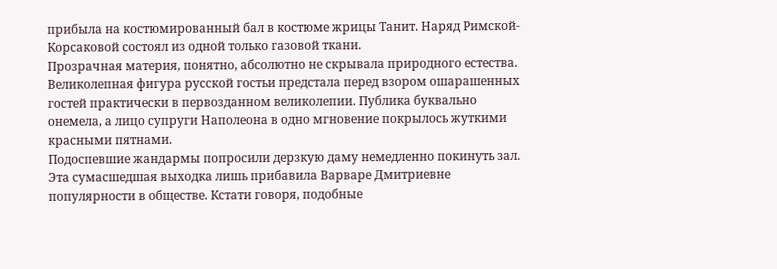прибыла на костюмированный бал в костюме жрицы Танит. Наряд Римской-Корсаковой состоял из одной только газовой ткани.
Прозрачная материя, понятно, абсолютно не скрывала природного естества. Великолепная фигура русской гостьи предстала перед взором ошарашенных гостей практически в первозданном великолепии. Публика буквально онемела, а лицо супруги Наполеона в одно мгновение покрылось жуткими красными пятнами.
Подоспевшие жандармы попросили дерзкую даму немедленно покинуть зал.
Эта сумасшедшая выходка лишь прибавила Варваре Дмитриевне популярности в обществе. Кстати говоря, подобные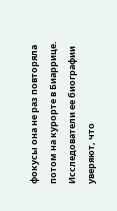фокусы она не раз повторяла потом на курорте в Биаррице. Исследователи ее биографии уверяют, что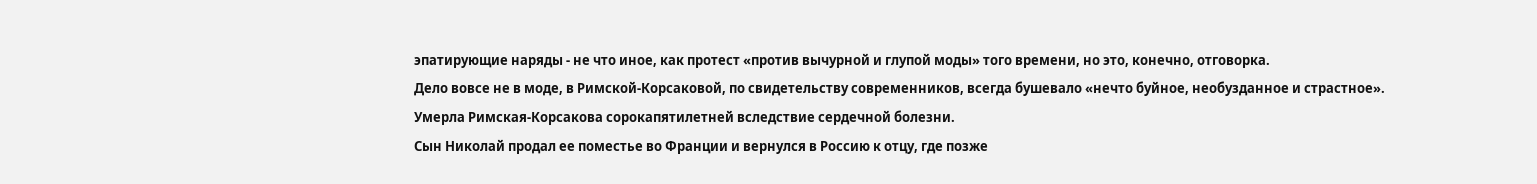эпатирующие наряды - не что иное, как протест «против вычурной и глупой моды» того времени, но это, конечно, отговорка.
Дело вовсе не в моде, в Римской-Корсаковой, по свидетельству современников, всегда бушевало «нечто буйное, необузданное и страстное».
Умерла Римская-Корсакова сорокапятилетней вследствие сердечной болезни.
Сын Николай продал ее поместье во Франции и вернулся в Россию к отцу, где позже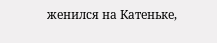женился на Катеньке,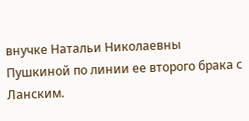внучке Натальи Николаевны Пушкиной по линии ее второго брака с Ланским.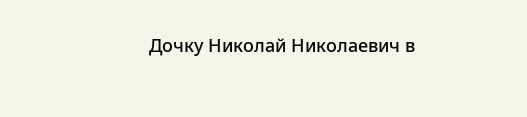Дочку Николай Николаевич в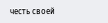честь своей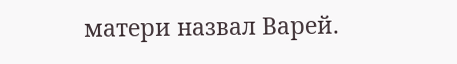матери назвал Варей.